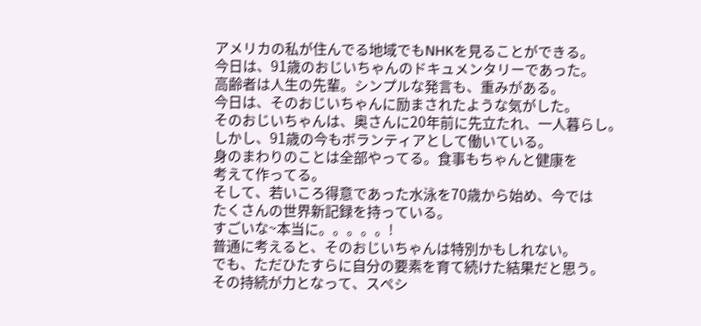アメリカの私が住んでる地域でもNHKを見ることができる。
今日は、91歳のおじいちゃんのドキュメンタリーであった。
高齢者は人生の先輩。シンプルな発言も、重みがある。
今日は、そのおじいちゃんに励まされたような気がした。
そのおじいちゃんは、奥さんに20年前に先立たれ、一人暮らし。
しかし、91歳の今もボランティアとして働いている。
身のまわりのことは全部やってる。食事もちゃんと健康を
考えて作ってる。
そして、若いころ得意であった水泳を70歳から始め、今では
たくさんの世界新記録を持っている。
すごいな~本当に。。。。。!
普通に考えると、そのおじいちゃんは特別かもしれない。
でも、ただひたすらに自分の要素を育て続けた結果だと思う。
その持続が力となって、スペシ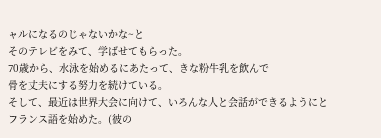ャルになるのじゃないかな~と
そのテレビをみて、学ばせてもらった。
70歳から、水泳を始めるにあたって、きな粉牛乳を飲んで
骨を丈夫にする努力を続けている。
そして、最近は世界大会に向けて、いろんな人と会話ができるようにと
フランス語を始めた。(彼の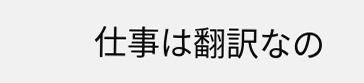仕事は翻訳なの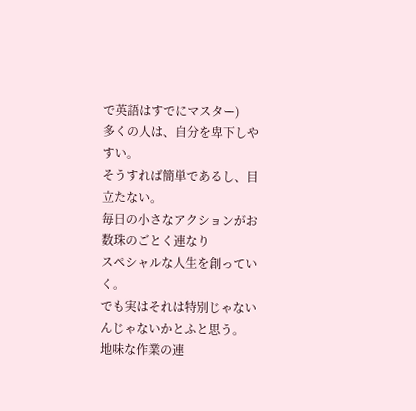で英語はすでにマスター)
多くの人は、自分を卑下しやすい。
そうすれば簡単であるし、目立たない。
毎日の小さなアクションがお数珠のごとく連なり
スペシャルな人生を創っていく。
でも実はそれは特別じゃないんじゃないかとふと思う。
地味な作業の連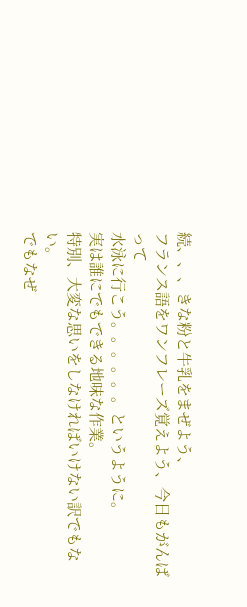続、、、きな粉と牛乳をまぜよう、
フランス語をワンフレーズ覚えよう、今日もがんばって
水泳に行こう。。。。。。というように。
実は誰にでもできる地味な作業。
特別、大変な思いをしなければいけない訳でもない。
でもなぜ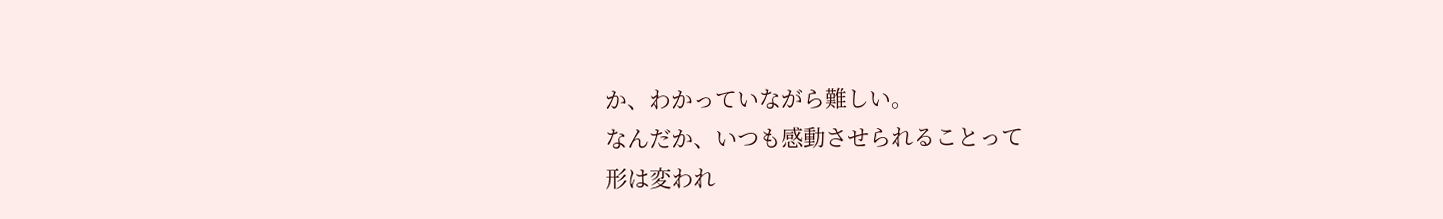か、わかっていながら難しい。
なんだか、いつも感動させられることって
形は変われ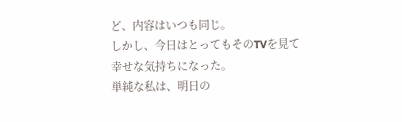ど、内容はいつも同じ。
しかし、今日はとってもそのTVを見て
幸せな気持ちになった。
単純な私は、明日の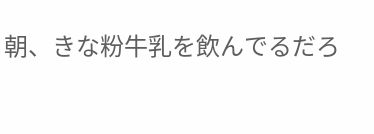朝、きな粉牛乳を飲んでるだろ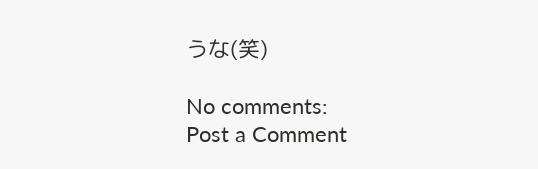うな(笑)

No comments:
Post a Comment